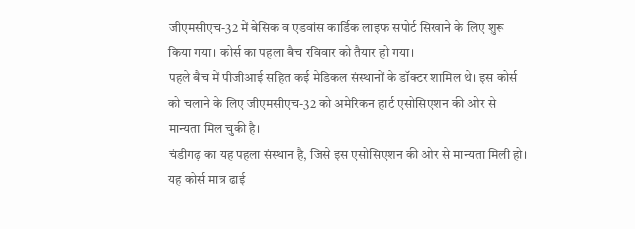जीएमसीएच-32 में बेसिक व एडवांस कार्डिक लाइफ सपोर्ट सिखाने के लिए शुरू किया गया। कोर्स का पहला बैच रविवार को तैयार हो गया।
पहले बैच में पीजीआई सहित कई मेडिकल संस्थानों के डॉक्टर शामिल थे। इस कोर्स को चलाने के लिए जीएमसीएच-32 को अमेरिकन हार्ट एसोसिएशन की ओर से मान्यता मिल चुकी है।
चंडीगढ़ का यह पहला संस्थान है, जिसे इस एसोसिएशन की ओर से मान्यता मिली हो। यह कोर्स मात्र ढाई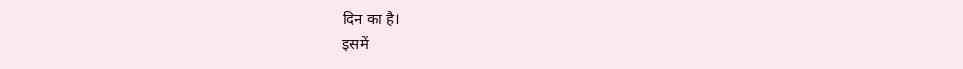दिन का है।
इसमें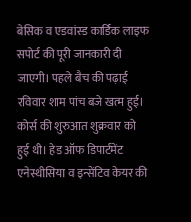बेसिक व एडवांस्ड कार्डिक लाइफ सपोर्ट की पूरी जानकारी दी जाएगी। पहले बैच की पढ़ाई रविवार शाम पांच बजे खत्म हुई।
कोर्स की शुरुआत शुक्रवार को हुई थी। हेड ऑफ डिपार्टमेंट एनेस्थीसिया व इन्सेंटिव केयर की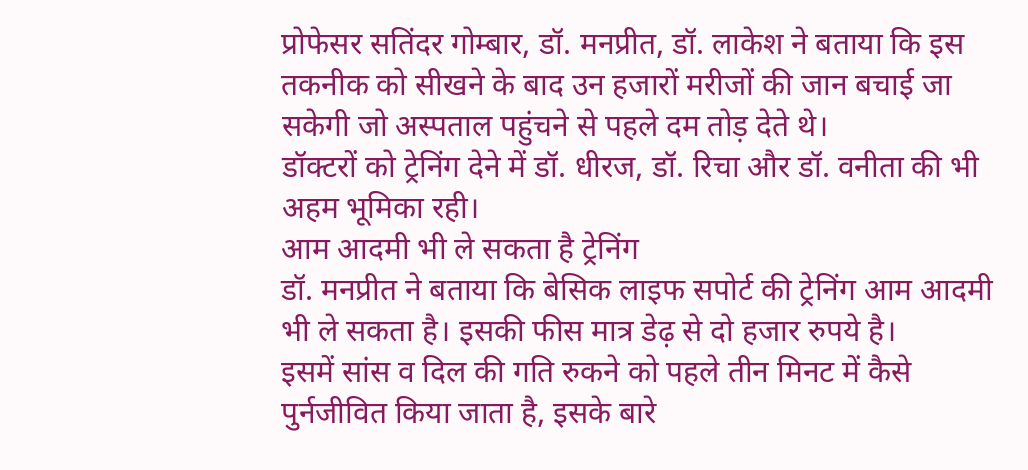प्रोफेसर सतिंदर गोम्बार, डॉ. मनप्रीत, डॉ. लाकेश ने बताया कि इस तकनीक को सीखने के बाद उन हजारों मरीजों की जान बचाई जा सकेगी जो अस्पताल पहुंचने से पहले दम तोड़ देते थे।
डॉक्टरों को ट्रेनिंग देने में डॉ. धीरज, डॉ. रिचा और डॉ. वनीता की भी अहम भूमिका रही।
आम आदमी भी ले सकता है ट्रेनिंग
डॉ. मनप्रीत ने बताया कि बेसिक लाइफ सपोर्ट की ट्रेनिंग आम आदमी भी ले सकता है। इसकी फीस मात्र डेढ़ से दो हजार रुपये है।
इसमें सांस व दिल की गति रुकने को पहले तीन मिनट में कैसे पुर्नजीवित किया जाता है, इसके बारे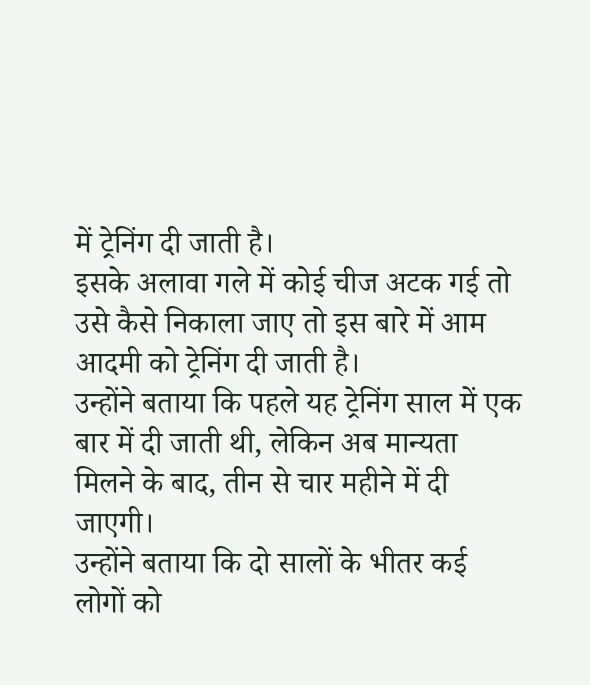में ट्रेनिंग दी जाती है।
इसके अलावा गले में कोई चीज अटक गई तो उसे कैसे निकाला जाए तो इस बारे में आम आदमी को ट्रेनिंग दी जाती है।
उन्होंने बताया कि पहले यह ट्रेनिंग साल में एक बार में दी जाती थी, लेकिन अब मान्यता मिलने के बाद, तीन से चार महीने में दी जाएगी।
उन्होंने बताया कि दो सालों के भीतर कई लोगों को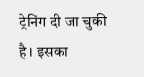ट्रेनिंग दी जा चुकी है। इसका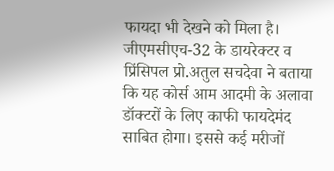फायदा भी देखने को मिला है।
जीएमसीएच-32 के डायरेक्टर व प्रिंसिपल प्रो.अतुल सचदेवा ने बताया कि यह कोर्स आम आदमी के अलावा डॉक्टरों के लिए काफी फायदेमंद साबित होगा। इससे कई मरीजों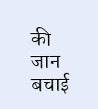की जान बचाई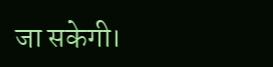जा सकेगी।